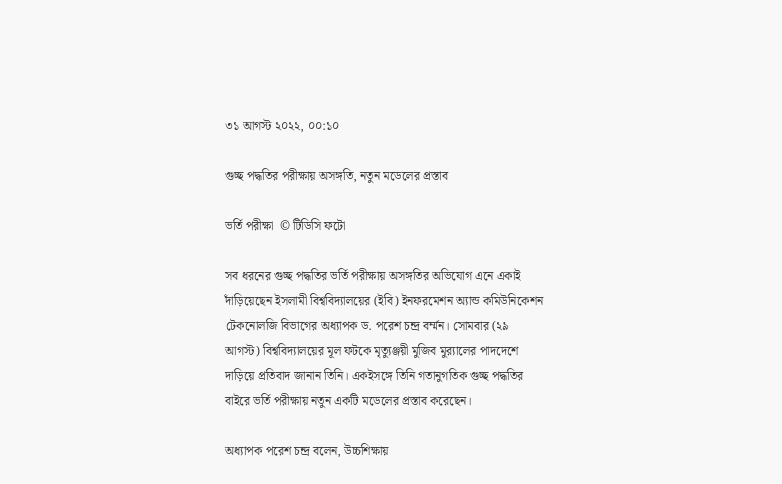৩১ আগস্ট ২০২২, ০০:১০

গুচ্ছ পদ্ধতির পরীক্ষায় অসঙ্গতি, নতুন মডেলের প্রস্তাব

ভর্তি পরীক্ষা  © টিডিসি ফটো

সব ধরনের গুচ্ছ পদ্ধতির ভর্তি পরীক্ষায় অসঙ্গতির অভিযোগ এনে একাই দাঁড়িয়েছেন ইসলামী বিশ্ববিদ্যালয়ের (ইবি) ইনফরমেশন অ্যান্ড কমিউনিকেশন টেকনোলজি বিভাগের অধ্যাপক ড. পরেশ চন্দ্র বর্ম্মন। সোমবার (২৯ আগস্ট) বিশ্ববিদ্যালয়ের মূল ফটকে মৃত্যুঞ্জয়ী মুজিব মুর‍্যালের পাদদেশে দাড়িয়ে প্রতিবাদ জানান তিনি। একইসঙ্গে তিনি গতানুগতিক গুচ্ছ পদ্ধতির বাইরে ভর্তি পরীক্ষায় নতুন একটি মডেলের প্রস্তাব করেছেন।

অধ্যাপক পরেশ চন্দ্র বলেন, উচ্চশিক্ষায়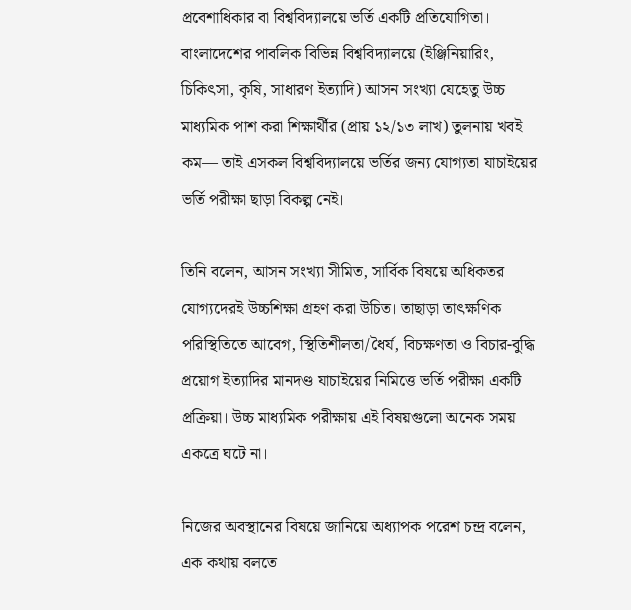প্রবেশাধিকার বা বিশ্ববিদ্যালয়ে ভর্তি একটি প্রতিযোগিতা। বাংলাদেশের পাবলিক বিভিন্ন বিশ্ববিদ্যালয়ে (ইঞ্জিনিয়ারিং, চিকিৎসা, কৃষি, সাধারণ ইত্যাদি) আসন সংখ্যা যেহেতু উচ্চ মাধ্যমিক পাশ করা শিক্ষার্থীর (প্রায় ১২/১৩ লাখ) তুলনায় খবই কম— তাই এসকল বিশ্ববিদ্যালয়ে ভর্তির জন্য যোগ্যতা যাচাইয়ের ভর্তি পরীক্ষা ছাড়া বিকল্প নেই।

তিনি বলেন, আসন সংখ্যা সীমিত, সার্বিক বিষয়ে অধিকতর যোগ্যদেরই উচ্চশিক্ষা গ্রহণ করা উচিত। তাছাড়া তাৎক্ষণিক পরিস্থিতিতে আবেগ, স্থিতিশীলতা/ধৈর্য, বিচক্ষণতা ও বিচার-বুদ্ধি প্রয়োগ ইত্যাদির মানদণ্ড যাচাইয়ের নিমিত্তে ভর্তি পরীক্ষা একটি প্রক্রিয়া। উচ্চ মাধ্যমিক পরীক্ষায় এই বিষয়গুলো অনেক সময় একত্রে ঘটে না।

নিজের অবস্থানের বিষয়ে জানিয়ে অধ্যাপক পরেশ চন্দ্র বলেন, এক কথায় বলতে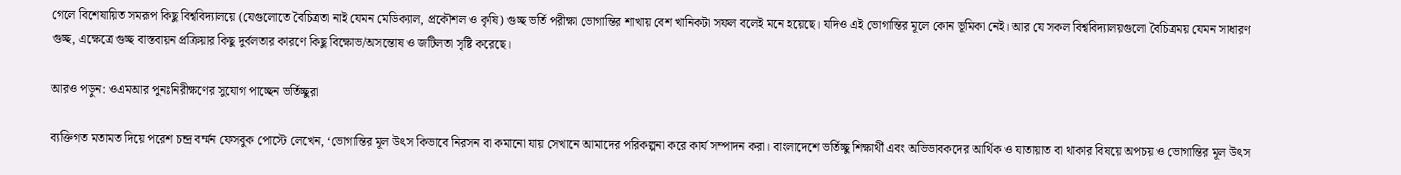গেলে বিশেষায়িত সমরূপ কিছু বিশ্ববিদ্যালয়ে (যেগুলোতে বৈচিত্রতা নাই যেমন মেডিক্যাল, প্রকৌশল ও কৃষি) গুচ্ছ ভর্তি পরীক্ষা ভোগান্তির শাখায় বেশ খানিকটা সফল বলেই মনে হয়েছে। যদিও এই ভোগান্তির মূলে কোন ভূমিকা নেই। আর যে সকল বিশ্ববিদ্যালয়গুলো বৈচিত্রময় যেমন সাধারণ গুচ্ছ, এক্ষেত্রে গুচ্ছ বাস্তবায়ন প্রক্রিয়ার কিছু দুর্বলতার কারণে কিছু বিক্ষোভ/অসন্তোষ ও জটিলতা সৃষ্টি করেছে।

আরও পড়ুন: ওএমআর পুনঃনিরীক্ষণের সুযোগ পাচ্ছেন ভর্তিচ্ছুরা

ব্যক্তিগত মতামত দিয়ে পরেশ চন্দ্র বর্ম্মন ফেসবুক পোস্টে লেখেন, ‘ভোগান্তির মূল উৎস কিভাবে নিরসন বা কমানো যায় সেখানে আমাদের পরিকল্পনা করে কার্য সম্পাদন করা। বাংলাদেশে ভর্তিচ্ছু শিক্ষার্থী এবং অভিভাবকদের আর্থিক ও যাতায়াত বা থাকার বিষয়ে অপচয় ও ভোগান্তির মূল উৎস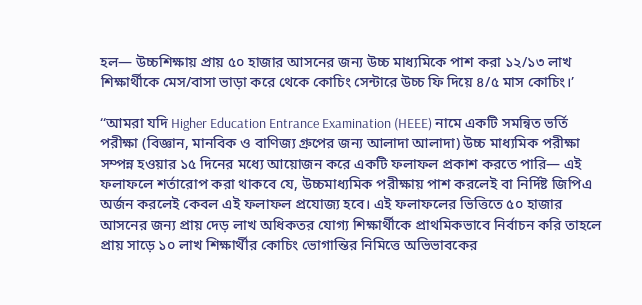হল— উচ্চশিক্ষায় প্রায় ৫০ হাজার আসনের জন্য উচ্চ মাধ্যমিকে পাশ করা ১২/১৩ লাখ শিক্ষার্থীকে মেস/বাসা ভাড়া করে থেকে কোচিং সেন্টারে উচ্চ ফি দিয়ে ৪/৫ মাস কোচিং।’

‘‘আমরা যদি Higher Education Entrance Examination (HEEE) নামে একটি সমন্বিত ভর্তি পরীক্ষা (বিজ্ঞান, মানবিক ও বাণিজ্য গ্রুপের জন্য আলাদা আলাদা) উচ্চ মাধ্যমিক পরীক্ষা সম্পন্ন হওয়ার ১৫ দিনের মধ্যে আয়োজন করে একটি ফলাফল প্রকাশ করতে পারি— এই ফলাফলে শর্তারোপ করা থাকবে যে, উচ্চমাধ্যমিক পরীক্ষায় পাশ করলেই বা নির্দিষ্ট জিপিএ অর্জন করলেই কেবল এই ফলাফল প্রযোজ্য হবে। এই ফলাফলের ভিত্তিতে ৫০ হাজার আসনের জন্য প্রায় দেড় লাখ অধিকতর যোগ্য শিক্ষার্থীকে প্রাথমিকভাবে নির্বাচন করি তাহলে প্রায় সাড়ে ১০ লাখ শিক্ষার্থীর কোচিং ভোগান্তির নিমিত্তে অভিভাবকের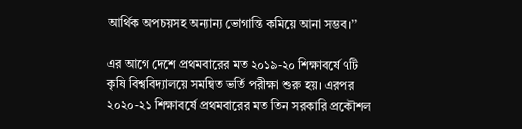আর্থিক অপচয়সহ অন্যান্য ভোগান্তি কমিয়ে আনা সম্ভব।’’

এর আগে দেশে প্রথমবারের মত ২০১৯-২০ শিক্ষাবর্ষে ৭টি কৃষি বিশ্ববিদ্যালয়ে সমন্বিত ভর্তি পরীক্ষা শুরু হয়। এরপর ২০২০-২১ শিক্ষাবর্ষে প্রথমবারের মত তিন সরকারি প্রকৌশল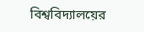বিশ্ববিদ্যালয়ের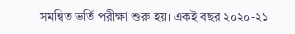সমন্বিত ভর্তি পরীক্ষা শুরু হয়। একই বছর ২০২০-২১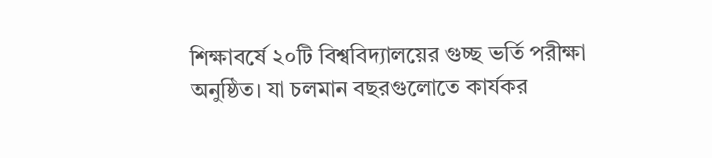শিক্ষাবর্ষে ২০টি বিশ্ববিদ্যালয়ের গুচ্ছ ভর্তি পরীক্ষা অনুষ্ঠিত। যা চলমান বছরগুলোতে কার্যকর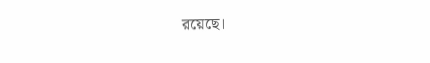রয়েছে।